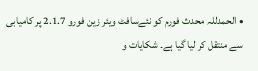• الحمدللہ محدث فورم کو نئےسافٹ ویئر زین فورو 2.1.7 پر کامیابی سے منتقل کر لیا گیا ہے۔ شکایات و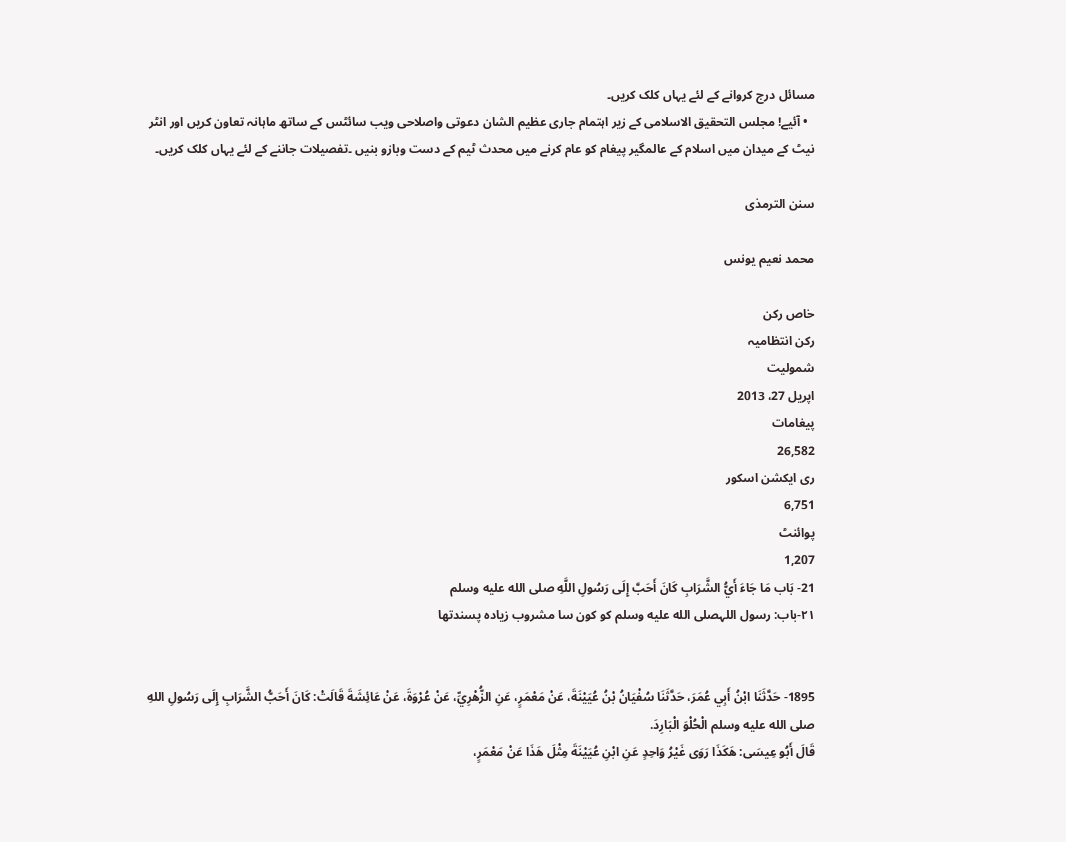مسائل درج کروانے کے لئے یہاں کلک کریں۔
  • آئیے! مجلس التحقیق الاسلامی کے زیر اہتمام جاری عظیم الشان دعوتی واصلاحی ویب سائٹس کے ساتھ ماہانہ تعاون کریں اور انٹر نیٹ کے میدان میں اسلام کے عالمگیر پیغام کو عام کرنے میں محدث ٹیم کے دست وبازو بنیں ۔تفصیلات جاننے کے لئے یہاں کلک کریں۔

سنن الترمذی

محمد نعیم یونس

خاص رکن
رکن انتظامیہ
شمولیت
اپریل 27، 2013
پیغامات
26,582
ری ایکشن اسکور
6,751
پوائنٹ
1,207
21- بَاب مَا جَاءَ أَيُّ الشَّرَابِ كَانَ أَحَبَّ إِلَى رَسُولِ اللَّهِ صلى الله عليه وسلم
۲۱-باب: رسول اللہصلى الله عليه وسلم کو کون سا مشروب زیادہ پسندتھا


1895- حَدَّثَنَا ابْنُ أَبِي عُمَرَ، حَدَّثَنَا سُفْيَانُ بْنُ عُيَيْنَةَ، عَنْ مَعْمَرٍ، عَنِ الزُّهْرِيِّ، عَنْ عُرْوَةَ، عَنْ عَائِشَةَ قَالَتْ: كَانَ أَحَبُّ الشَّرَابِ إِلَى رَسُولِ اللهِ صلى الله عليه وسلم الْحُلْوَ الْبَارِدَ.
قَالَ أَبُو عِيسَى: هَكَذَا رَوَى غَيْرُ وَاحِدٍ عَنِ ابْنِ عُيَيْنَةَ مِثْلَ هَذَا عَنْ مَعْمَرٍ،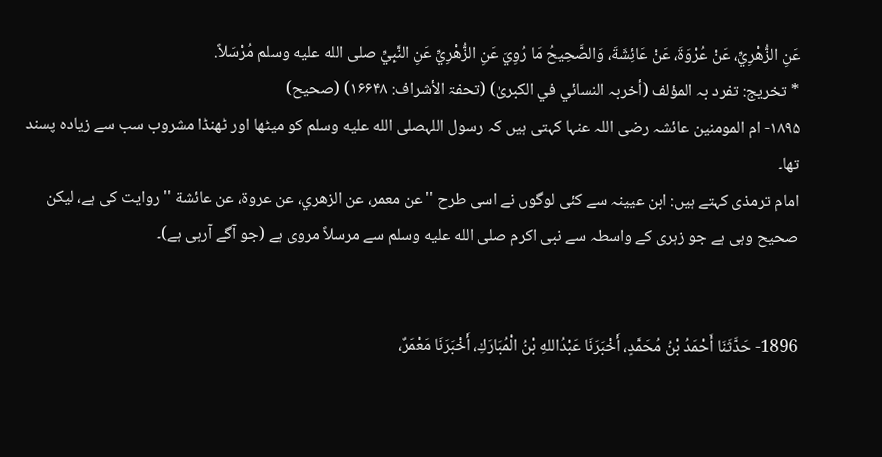عَنِ الزُّهْرِيِّ، عَنْ عُرْوَةَ، عَنْ عَائِشَةَ، وَالصَّحِيحُ مَا رُوِيَ عَنِ الزُّهْرِيِّ عَنِ النَّبِيِّ صلى الله عليه وسلم مُرْسَلاً.
* تخريج: تفرد بہ المؤلف (أخربہ النسائي في الکبریٰ) (تحفۃ الأشراف: ۱۶۶۴۸) (صحیح)
۱۸۹۵- ام المومنین عائشہ رضی اللہ عنہا کہتی ہیں کہ رسول اللہصلى الله عليه وسلم کو میٹھا اور ٹھنڈا مشروب سب سے زیادہ پسند تھا۔
امام ترمذی کہتے ہیں: ابن عیینہ سے کئی لوگوں نے اسی طرح ''عن معمر، عن الزهري، عن عروة، عن عائشة '' روایت کی ہے، لیکن صحیح وہی ہے جو زہری کے واسطہ سے نبی اکرم صلى الله عليه وسلم سے مرسلاً مروی ہے (جو آگے آرہی ہے)۔


1896- حَدَّثَنَا أَحْمَدُ بْنُ مُحَمَّدٍ، أَخْبَرَنَا عَبْدُاللهِ بْنُ الْمُبَارَكِ، أَخْبَرَنَا مَعْمَرٌ،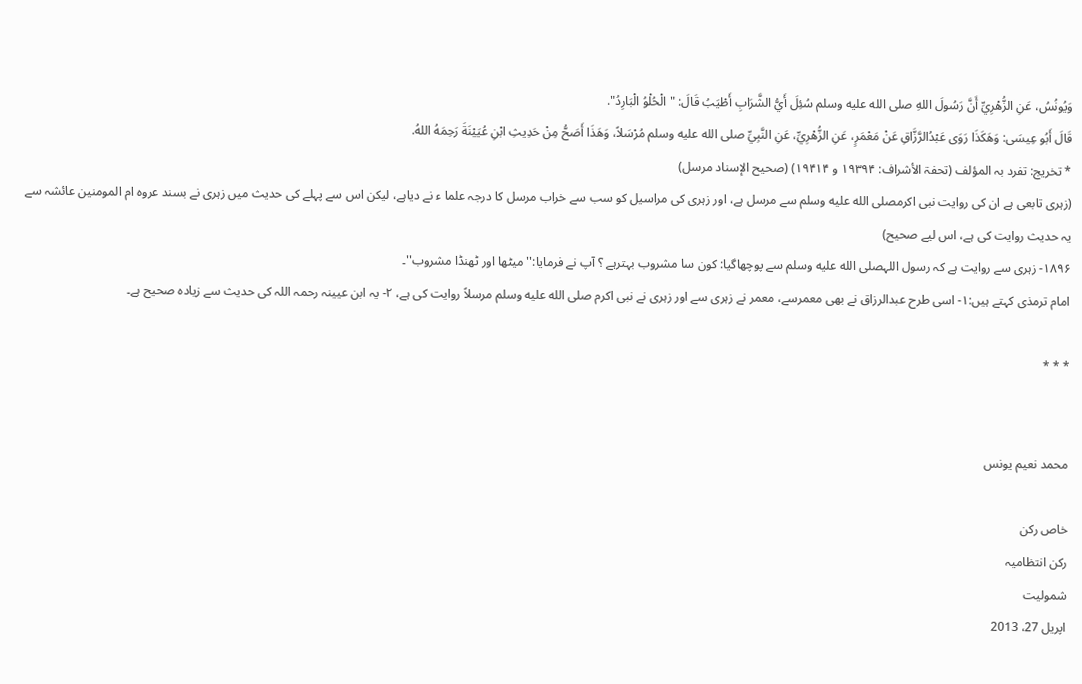وَيُونُسُ، عَنِ الزُّهْرِيِّ أَنَّ رَسُولَ اللهِ صلى الله عليه وسلم سُئِلَ أَيُّ الشَّرَابِ أَطْيَبُ قَالَ: "الْحُلْوُ الْبَارِدُ".
قَالَ أَبُو عِيسَى: وَهَكَذَا رَوَى عَبْدُالرَّزَّاقِ عَنْ مَعْمَرٍ، عَنِ الزُّهْرِيِّ، عَنِ النَّبِيِّ صلى الله عليه وسلم مُرْسَلاً، وَهَذَا أَصَحُّ مِنْ حَدِيثِ ابْنِ عُيَيْنَةَ رَحِمَهُ اللهُ.
* تخريج: تفرد بہ المؤلف (تحفۃ الأشراف: ۱۹۳۹۴ و ۱۹۴۱۴) (صحیح الإسناد مرسل)
(زہری تابعی ہے ان کی روایت نبی اکرمصلى الله عليه وسلم سے مرسل ہے، اور زہری کی مراسیل کو سب سے خراب مرسل کا درجہ علما ء نے دیاہے، لیکن اس سے پہلے کی حدیث میں زہری نے بسند عروہ ام المومنین عائشہ سے یہ حدیث روایت کی ہے، اس لیے صحیح)
۱۸۹۶- زہری سے روایت ہے کہ رسول اللہصلى الله عليه وسلم سے پوچھاگیا: کون سا مشروب بہترہے ؟ آپ نے فرمایا:''میٹھا اور ٹھنڈا مشروب''۔
امام ترمذی کہتے ہیں:۱- اسی طرح عبدالرزاق نے بھی معمرسے، معمر نے زہری سے اور زہری نے نبی اکرم صلى الله عليه وسلم مرسلاً روایت کی ہے، ۲- یہ ابن عیینہ رحمہ اللہ کی حدیث سے زیادہ صحیح ہے۔

* * *


محمد نعیم یونس

خاص رکن
رکن انتظامیہ
شمولیت
اپریل 27، 2013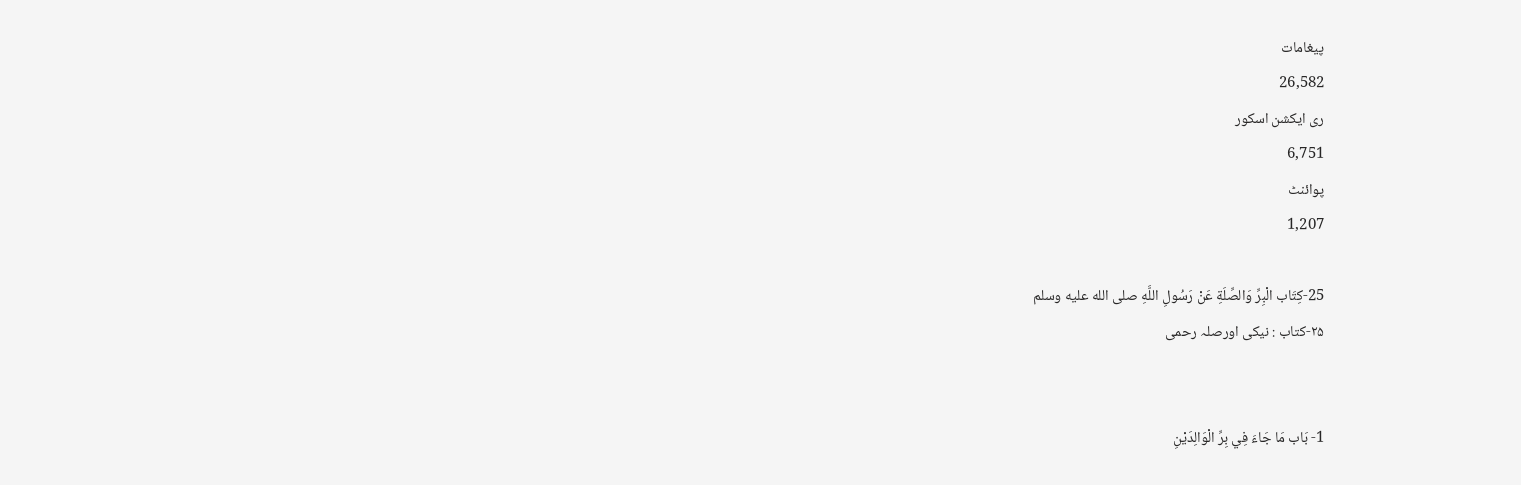پیغامات
26,582
ری ایکشن اسکور
6,751
پوائنٹ
1,207

25-كِتَاب الْبِرِّ وَالصِّلَةِ عَنْ رَسُولِ اللَّهِ صلى الله عليه وسلم
۲۵-کتاب : نیکی اورصلہ رحمی


1- بَاب مَا جَاءَ فِي بِرِّ الْوَالِدَيْنِ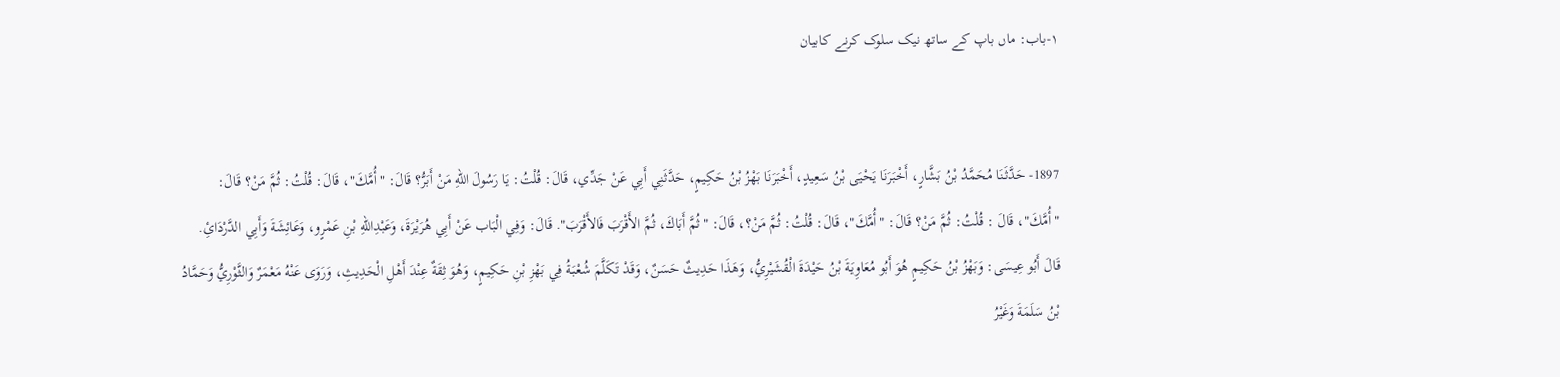۱-باب: ماں باپ کے ساتھ نیک سلوک کرنے کابیان


1897- حَدَّثَنَا مُحَمَّدُ بْنُ بَشَّارٍ، أَخْبَرَنَا يَحْيَى بْنُ سَعِيدٍ، أَخْبَرَنَا بَهْزُ بْنُ حَكِيمٍ، حَدَّثَنِي أَبِي عَنْ جَدِّي، قَالَ: قُلْتُ: يَا رَسُولَ اللهِ مَنْ أَبَرُّ؟ قَالَ: "أُمَّكَ"، قَالَ: قُلْتُ: ثُمَّ مَنْ؟ قَالَ: "أُمَّكَ"، قَالَ : قُلْتُ: ثُمَّ مَنْ؟ قَالَ: "أُمَّكَ"، قَالَ: قُلْتُ: ثُمَّ مَنْ؟، قَالَ: "ثُمَّ أَبَاكَ، ثُمَّ الأَقْرَبَ فَالأَقْرَبَ". قَالَ: وَفِي الْبَاب عَنْ أَبِي هُرَيْرَةَ، وَعَبْدِاللهِ بْنِ عَمْرٍو، وَعَائِشَةَ وَأَبِي الدَّرْدَائِ. قَالَ أَبُو عِيسَى: وَبَهْزُ بْنُ حَكِيمٍ هُوَ أَبُو مُعَاوِيَةَ بْنُ حَيْدَةَ الْقُشَيْرِيُّ، وَهَذَا حَدِيثٌ حَسَنٌ، وَقَدْ تَكَلَّمَ شُعْبَةُ فِي بَهْزِ بْنِ حَكِيمٍ، وَهُوَ ثِقَةٌ عِنْدَ أَهْلِ الْحَدِيثِ، وَرَوَى عَنْهُ مَعْمَرٌ وَالثَّوْرِيُّ وَحَمَّادُ بْنُ سَلَمَةَ وَغَيْرُ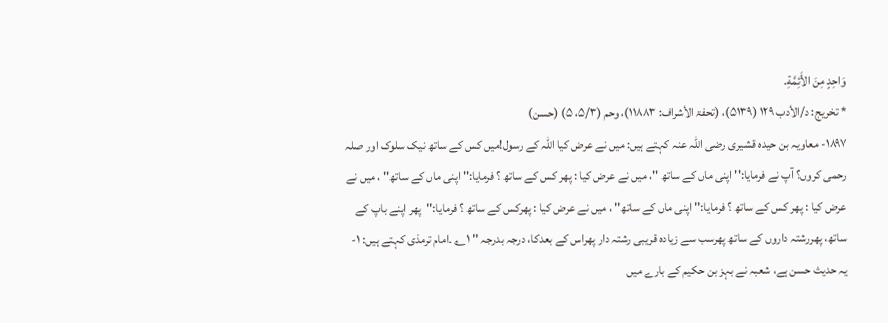وَاحِدٍ مِنَ الأَئِمَّةِ.
* تخريج: د/الأدب ۱۲۹ (۵۱۳۹)، (تحفۃ الأشراف: ۱۱۸۸۳)، وحم (۵/۳، ۵) (حسن)
۱۸۹۷- معاویہ بن حیدہ قشیری رضی اللہ عنہ کہتے ہیں: میں نے عرض کیا اللہ کے رسول!میں کس کے ساتھ نیک سلوک اور صلہ رحمی کروں؟ آپ نے فرمایا:'' اپنی ماں کے ساتھ ''، میں نے عرض کیا : پھر کس کے ساتھ ؟ فرمایا:'' اپنی ماں کے ساتھ'' ، میں نے عرض کیا : پھر کس کے ساتھ ؟ فرمایا:'' اپنی ماں کے ساتھ'' ، میں نے عرض کیا : پھرکس کے ساتھ ؟ فرمایا:''پھر اپنے باپ کے ساتھ، پھررشتہ داروں کے ساتھ پھرسب سے زیادہ قریبی رشتہ دار پھراس کے بعدکا، درجہ بدرجہ '' ۱؎ ۔امام ترمذی کہتے ہیں: ۱- یہ حدیث حسن ہے، شعبہ نے بہز بن حکیم کے بارے میں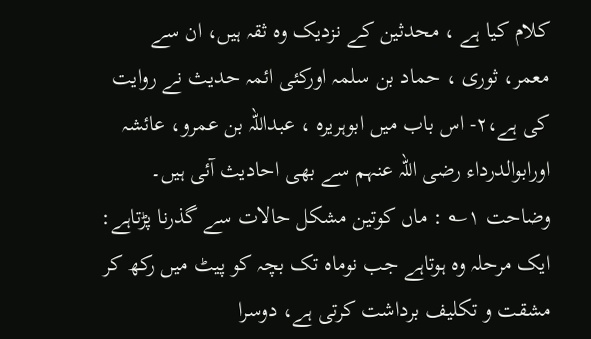کلام کیا ہے ، محدثین کے نزدیک وہ ثقہ ہیں، ان سے معمر، ثوری ، حماد بن سلمہ اورکئی ائمہ حدیث نے روایت کی ہے،۲- اس باب میں ابوہریرہ ، عبداللہ بن عمرو، عائشہ اورابوالدرداء رضی اللہ عنہم سے بھی احادیث آئی ہیں۔
وضاحت ۱؎ : ماں کوتین مشکل حالات سے گذرنا پڑتاہے: ایک مرحلہ وہ ہوتاہے جب نوماہ تک بچہ کو پیٹ میں رکھ کر مشقت و تکلیف برداشت کرتی ہے، دوسرا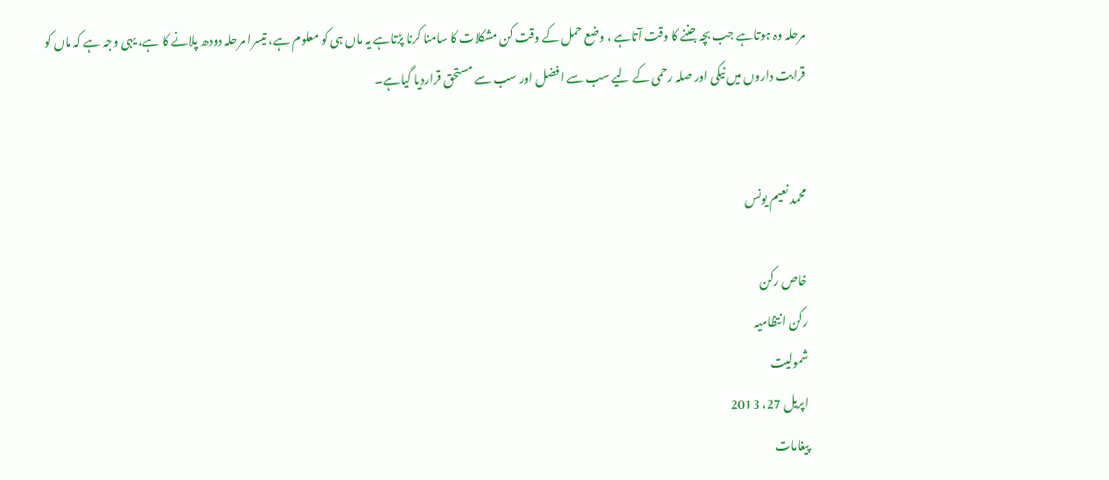مرحلہ وہ ہوتاہے جب بچہ جننے کا وقت آتاہے ، وضع حمل کے وقت کن مشکلات کا سامنا کرنا پڑتاہے یہ ماں ہی کو معلوم ہے، تیسرا مرحلہ دودھ پلانے کا ہے، یہی وجہ ہے کہ ماں کو قرابت داروں میں نیکی اور صلہ رحمی کے لیے سب سے افضل اور سب سے مستحق قراردیا گیاہے۔


محمد نعیم یونس

خاص رکن
رکن انتظامیہ
شمولیت
اپریل 27، 2013
پیغامات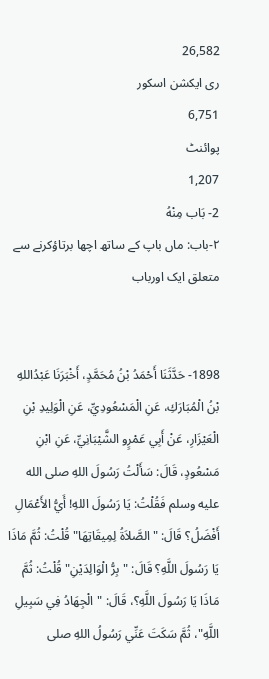26,582
ری ایکشن اسکور
6,751
پوائنٹ
1,207
2- بَاب مِنْهُ
۲-باب: ماں باپ کے ساتھ اچھا برتاؤکرنے سے متعلق ایک اورباب


1898- حَدَّثَنَا أَحْمَدُ بْنُ مُحَمَّدٍ، أَخْبَرَنَا عَبْدُاللهِ بْنُ الْمُبَارَكِ، عَنِ الْمَسْعُودِيِّ، عَنِ الْوَلِيدِ بْنِ الْعَيْزَارِ، عَنْ أَبِي عَمْرٍو الشَّيْبَانِيِّ، عَنِ ابْنِ مَسْعُودٍ، قَالَ: سَأَلْتُ رَسُولَ اللهِ صلى الله عليه وسلم فَقُلْتُ: يَا رَسُولَ اللهِ! أَيُّ الأَعْمَالِ أَفْضَلُ؟ قَالَ: "الصَّلاَةُ لِمِيقَاتِهَا" قُلْتُ: ثُمَّ مَاذَا يَا رَسُولَ اللَّهِ؟ قَالَ: "بِرُّ الْوَالِدَيْنِ" قُلْتُ: ثُمَّ مَاذَا يَا رَسُولَ اللَّهِ؟، قَالَ: "الْجِهَادُ فِي سَبِيلِ اللَّهِ"، ثُمَّ سَكَتَ عَنِّي رَسُولُ اللهِ صلى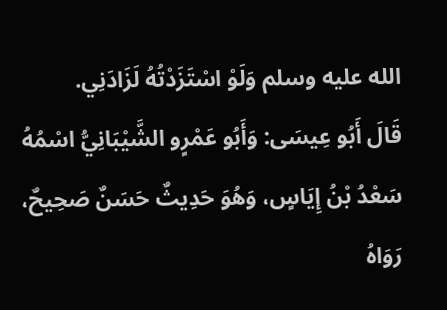الله عليه وسلم وَلَوْ اسْتَزَدْتُهُ لَزَادَنِي.
قَالَ أَبُو عِيسَى: وَأَبُو عَمْرٍو الشَّيْبَانِيُّ اسْمُهُ سَعْدُ بْنُ إِيَاسٍ، وَهُوَ حَدِيثٌ حَسَنٌ صَحِيحٌ، رَوَاهُ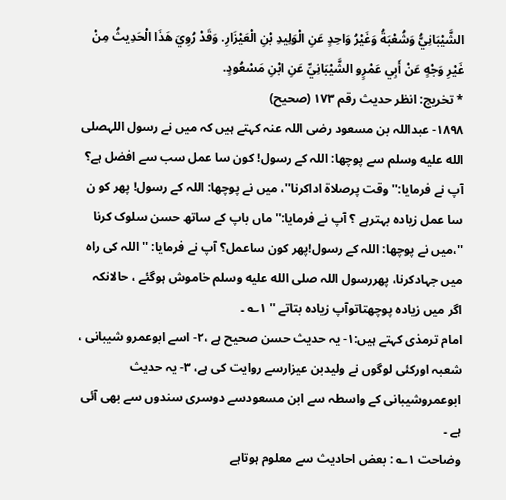الشَّيْبَانِيُّ وَشُعْبَةُ وَغَيْرُ وَاحِدٍ عَنِ الْوَلِيدِ بْنِ الْعَيْزَارِ. وَقَدْ رُوِيَ هَذَا الْحَدِيثُ مِنْ غَيْرِ وَجْهٍ عَنْ أَبِي عَمْرٍو الشَّيْبَانِيِّ عَنِ ابْنِ مَسْعُودٍ.
* تخريج: انظر حدیث رقم ۱۷۳ (صحیح)
۱۸۹۸- عبداللہ بن مسعود رضی اللہ عنہ کہتے ہیں کہ میں نے رسول اللہصلى الله عليه وسلم سے پوچھا: اللہ کے رسول! کون سا عمل سب سے افضل ہے؟ آپ نے فرمایا:'' وقت پرصلاۃ اداکرنا''، میں نے پوچھا: اللہ کے رسول! پھر کو ن سا عمل زیادہ بہترہے ؟ آپ نے فرمایا:'' ماں باپ کے ساتھ حسن سلوک کرنا ''،میں نے پوچھا: اللہ کے رسول!پھر کون ساعمل؟ آپ نے فرمایا: '' اللہ کی راہ میں جہادکرنا، پھررسول اللہ صلى الله عليه وسلم خاموش ہوگئے ، حالانکہ اگر میں زیادہ پوچھتاتوآپ زیادہ بتاتے '' ۱؎ ۔
امام ترمذی کہتے ہیں:۱- یہ حدیث حسن صحیح ہے ،۲- اسے ابوعمرو شیبانی ، شعبہ اورکئی لوگوں نے ولیدبن عیزارسے روایت کی ہے، ۳- یہ حدیث ابوعمروشیبانی کے واسطہ سے ابن مسعودسے دوسری سندوں سے بھی آئی ہے ۔
وضاحت ۱؎ : بعض احادیث سے معلوم ہوتاہے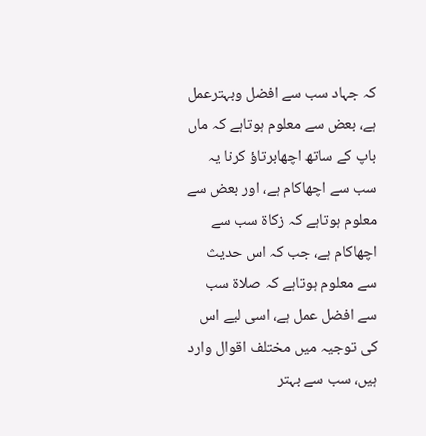کہ جہاد سب سے افضل وبہترعمل ہے، بعض سے معلوم ہوتاہے کہ ماں باپ کے ساتھ اچھابرتاؤ کرنا یہ سب سے اچھاکام ہے، اور بعض سے معلوم ہوتاہے کہ زکاۃ سب سے اچھاکام ہے، جب کہ اس حدیث سے معلوم ہوتاہے کہ صلاۃ سب سے افضل عمل ہے، اسی لیے اس کی توجیہ میں مختلف اقوال وارد ہیں، سب سے بہتر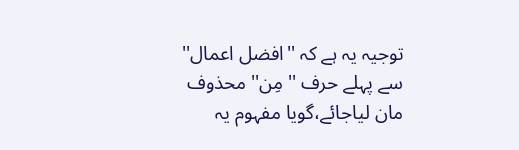توجیہ یہ ہے کہ ''افضل اعمال'' سے پہلے حرف '' مِن'' محذوف مان لیاجائے،گویا مفہوم یہ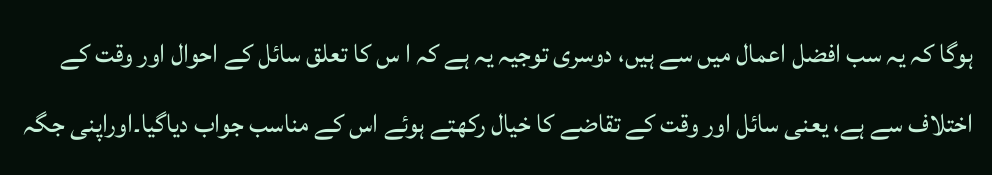ہوگا کہ یہ سب افضل اعمال میں سے ہیں، دوسری توجیہ یہ ہے کہ ا س کا تعلق سائل کے احوال اور وقت کے اختلاف سے ہے، یعنی سائل اور وقت کے تقاضے کا خیال رکھتے ہوئے اس کے مناسب جواب دیاگیا۔اوراپنی جگہ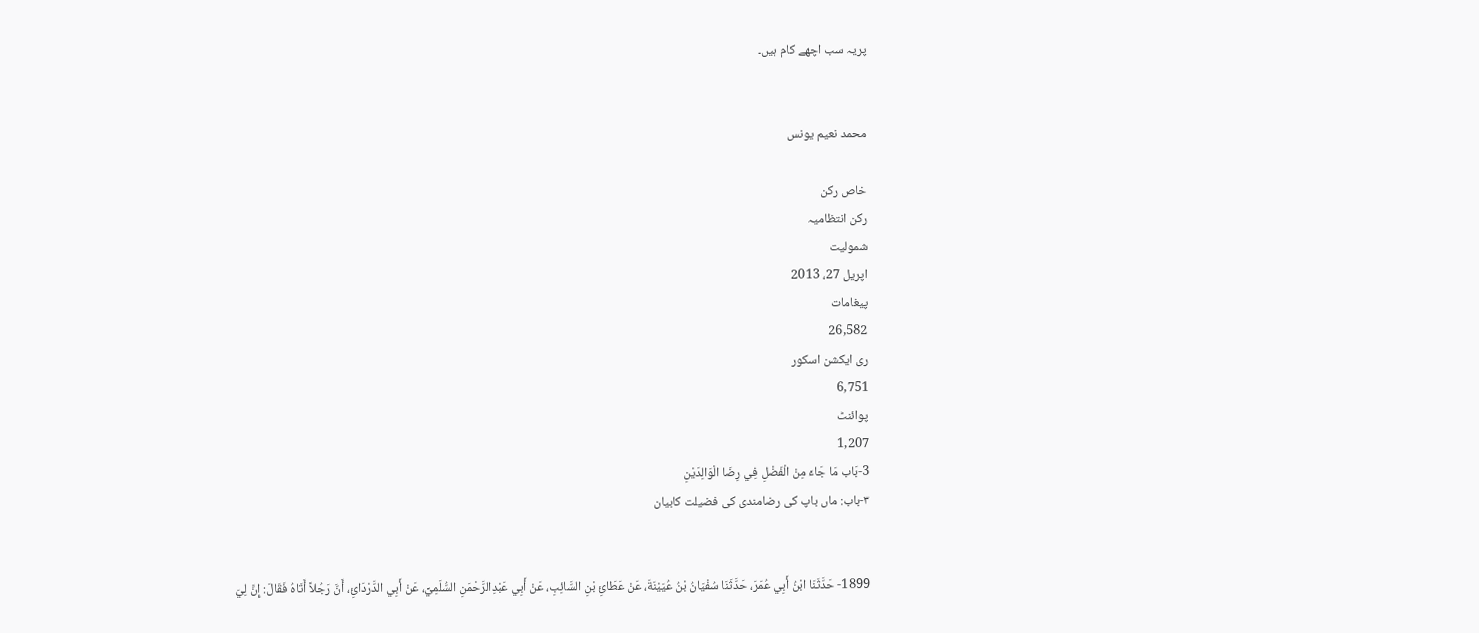پریہ سب اچھے کام ہیں۔


محمد نعیم یونس

خاص رکن
رکن انتظامیہ
شمولیت
اپریل 27، 2013
پیغامات
26,582
ری ایکشن اسکور
6,751
پوائنٹ
1,207
3-بَاب مَا جَاءَ مِنْ الْفَضْلِ فِي رِضَا الْوَالِدَيْنِ
۳-باب: ماں باپ کی رضامندی کی فضیلت کابیان


1899- حَدَّثَنَا ابْنُ أَبِي عُمَرَ، حَدَّثَنَا سُفْيَانُ بْنُ عُيَيْنَةَ، عَنْ عَطَائِ بْنِ السَّائِبِ، عَنْ أَبِي عَبْدِالرَّحْمَنِ السُّلَمِيِّ، عَنْ أَبِي الدَّرْدَائِ، أَنَّ رَجُلاً أَتَاهُ فَقَالَ: إِنَّ لِيَ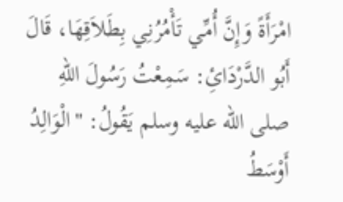امْرَأَةً وَإِنَّ أُمِّي تَأْمُرُنِي بِطَلاَقِهَا، قَالَ أَبُو الدَّرْدَائِ: سَمِعْتُ رَسُولَ اللهِ صلى الله عليه وسلم يَقُولُ: "الْوَالِدُ أَوْسَطُ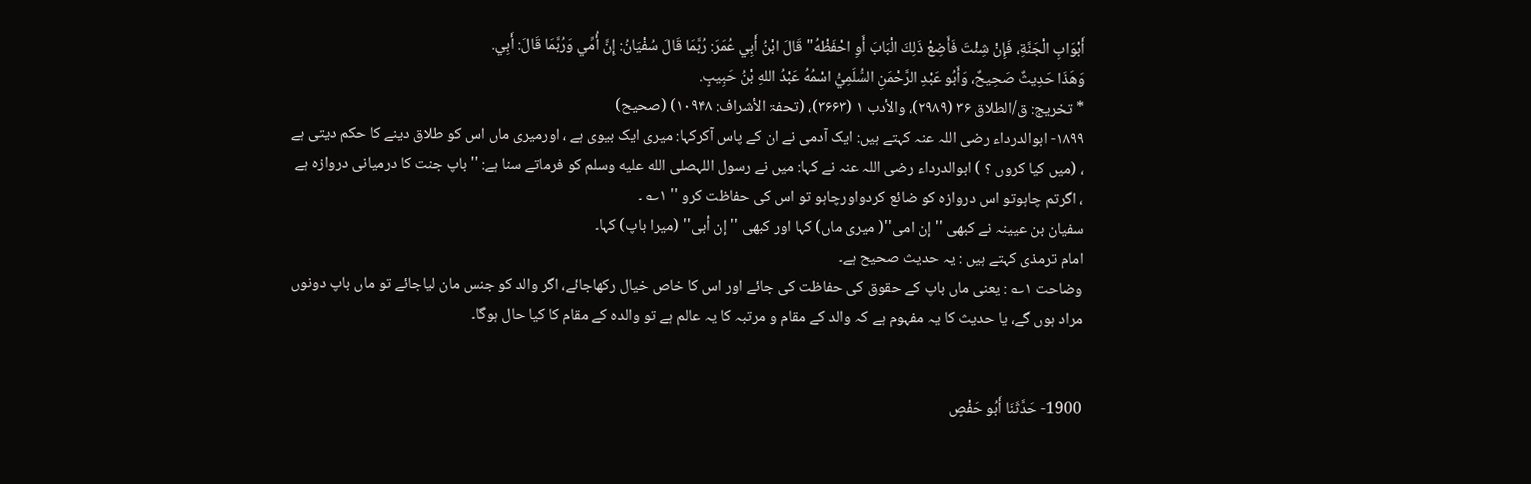أَبْوَابِ الْجَنَّةِ، فَإِنْ شِئْتَ فَأَضِعْ ذَلِكَ الْبَابَ أَوِ احْفَظْهُ" قَالَ ابْنُ أَبِي عُمَرَ: رُبَّمَا قَالَ سُفْيَانُ: إِنَّ أُمِّي وَرُبَّمَا قَالَ: أَبِي.
وَهَذَا حَدِيثٌ صَحِيحٌ، وَأَبُو عَبْدِ الرَّحْمَنِ السُّلَمِيُّ اسْمُهُ عَبْدُ اللهِ بْنُ حَبِيبٍ.
* تخريج: ق/الطلاق ۳۶ (۲۹۸۹)، والأدب ۱ (۳۶۶۳)، (تحفۃ الأشراف: ۱۰۹۴۸) (صحیح)
۱۸۹۹- ابوالدرداء رضی اللہ عنہ کہتے ہیں: ایک آدمی نے ان کے پاس آکرکہا: میری ایک بیوی ہے ، اورمیری ماں اس کو طلاق دینے کا حکم دیتی ہے ، (میں کیا کروں ؟ ) ابوالدرداء رضی اللہ عنہ نے کہا: میں نے رسول اللہصلى الله عليه وسلم کو فرماتے سنا ہے: ''باپ جنت کا درمیانی دروازہ ہے ، اگرتم چاہوتو اس دروازہ کو ضائع کردواورچاہو تو اس کی حفاظت کرو '' ۱؎ ۔
سفیان بن عیینہ نے کبھی '' إن امی''( میری ماں) کہا اور کبھی '' إن أبی'' (میرا باپ) کہا۔
امام ترمذی کہتے ہیں : یہ حدیث صحیح ہے۔
وضاحت ۱؎ : یعنی ماں باپ کے حقوق کی حفاظت کی جائے اور اس کا خاص خیال رکھاجائے، اگر والد کو جنس مان لیاجائے تو ماں باپ دونوں مراد ہوں گے، یا حدیث کا یہ مفہوم ہے کہ والد کے مقام و مرتبہ کا یہ عالم ہے تو والدہ کے مقام کا کیا حال ہوگا۔


1900- حَدَّثَنَا أَبُو حَفْصٍ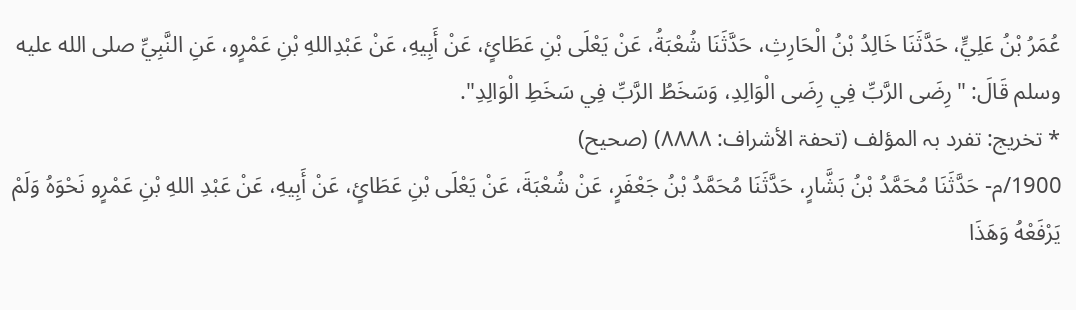عُمَرُ بْنُ عَلِيٍّ، حَدَّثَنَا خَالِدُ بْنُ الْحَارِثِ، حَدَّثَنَا شُعْبَةُ، عَنْ يَعْلَى بْنِ عَطَائٍ، عَنْ أَبِيهِ، عَنْ عَبْدِاللهِ بْنِ عَمْرٍو، عَنِ النَّبِيِّ صلى الله عليه وسلم قَالَ: "رِضَى الرَّبِّ فِي رِضَى الْوَالِدِ، وَسَخَطُ الرَّبِّ فِي سَخَطِ الْوَالِدِ".
* تخريج: تفرد بہ المؤلف (تحفۃ الأشراف: ۸۸۸۸) (صحیح)
1900/م- حَدَّثَنَا مُحَمَّدُ بْنُ بَشَّارٍ، حَدَّثَنَا مُحَمَّدُ بْنُ جَعْفَرٍ، عَنْ شُعْبَةَ، عَنْ يَعْلَى بْنِ عَطَائٍ، عَنْ أَبِيهِ، عَنْ عَبْدِ اللهِ بْنِ عَمْرٍو نَحْوَهُ وَلَمْ يَرْفَعْهُ وَهَذَا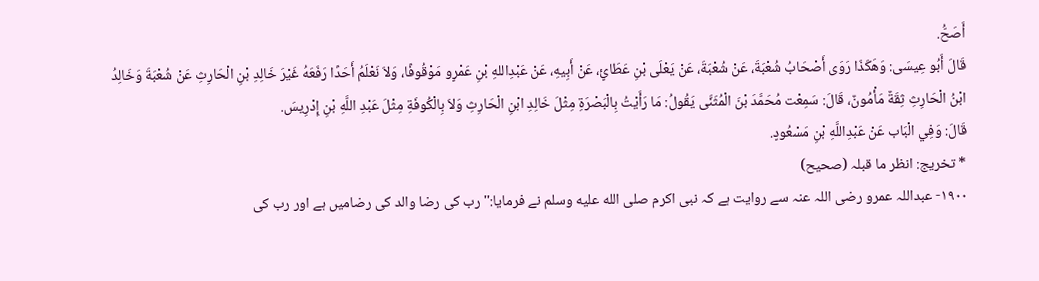أَصَحُّ.
قَالَ أَبُو عِيسَى: وَهَكَذَا رَوَى أَصْحَابُ شُعْبَةَ، عَنْ شُعْبَةَ، عَنْ يَعْلَى بْنِ عَطَائٍ، عَنْ أَبِيهِ، عَنْ عَبْدِاللهِ بْنِ عَمْرٍو مَوْقُوفًا، وَلاَ نَعْلَمُ أَحَدًا رَفَعَهُ غَيْرَ خَالِدِ بْنِ الْحَارِثِ عَنْ شُعْبَةَ وَخَالِدُ ابْنُ الْحَارِثِ ثِقَةٌ مَأْمُونٌ، قَالَ: سَمِعْت مُحَمَّدَ بْنَ الْمُثَنَّى يَقُولُ: مَا رَأَيْتُ بِالْبَصْرَةِ مِثْلَ خَالِدِ ابْنِ الْحَارِثِ وَلاَ بِالْكُوفَةِ مِثْلَ عَبْدِ اللَّهِ بْنِ إِدْرِيسَ.
قَالَ: وَفِي الْبَاب عَنْ عَبْدِاللَّهِ بْنِ مَسْعُودٍ.
* تخريج: انظر ما قبلہ (صحیح)
۱۹۰۰- عبداللہ عمرو رضی اللہ عنہ سے روایت ہے کہ نبی اکرم صلى الله عليه وسلم نے فرمایا:'' رب کی رضا والد کی رضامیں ہے اور رب کی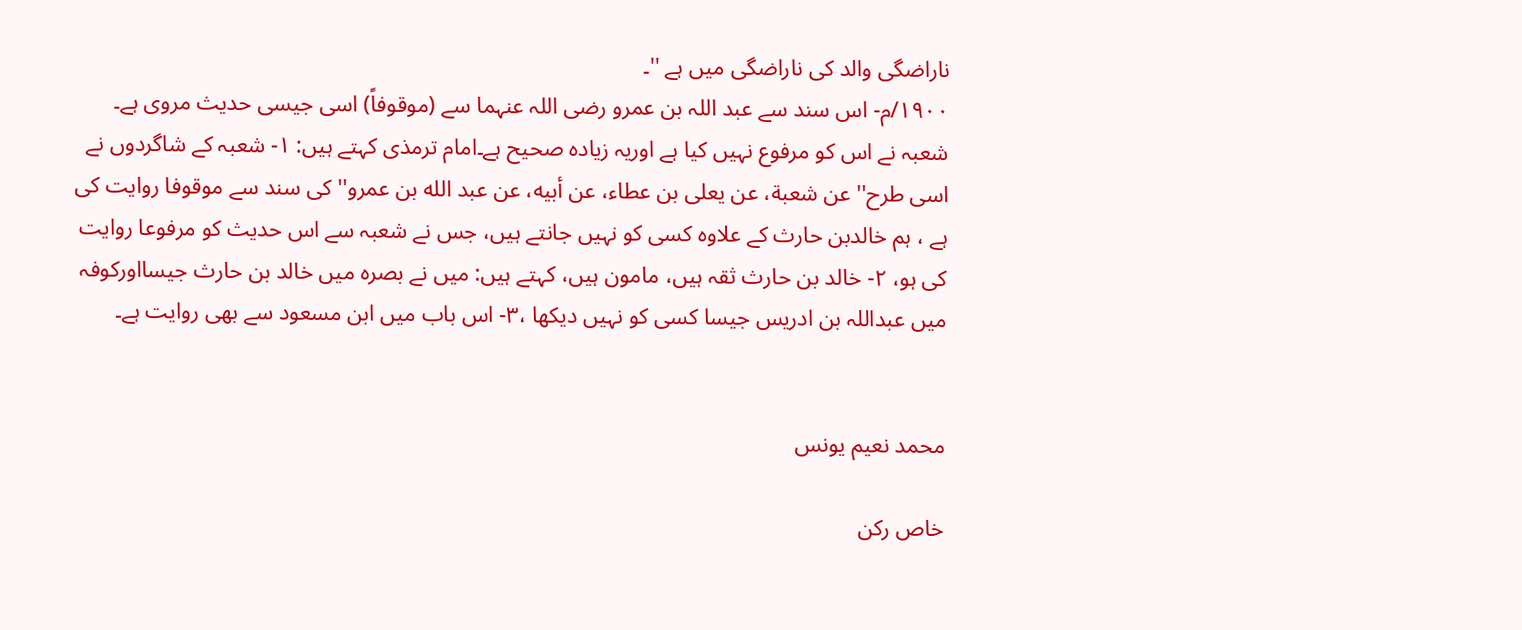ناراضگی والد کی ناراضگی میں ہے ''۔
۱۹۰۰/م- اس سند سے عبد اللہ بن عمرو رضی اللہ عنہما سے (موقوفاً) اسی جیسی حدیث مروی ہے۔ شعبہ نے اس کو مرفوع نہیں کیا ہے اوریہ زیادہ صحیح ہے۔امام ترمذی کہتے ہیں: ۱- شعبہ کے شاگردوں نے اسی طرح'' عن شعبة، عن يعلى بن عطاء، عن أبيه، عن عبد الله بن عمرو'' کی سند سے موقوفا روایت کی ہے ، ہم خالدبن حارث کے علاوہ کسی کو نہیں جانتے ہیں، جس نے شعبہ سے اس حدیث کو مرفوعا روایت کی ہو، ۲- خالد بن حارث ثقہ ہیں، مامون ہیں، کہتے ہیں: میں نے بصرہ میں خالد بن حارث جیسااورکوفہ میں عبداللہ بن ادریس جیسا کسی کو نہیں دیکھا ،۳- اس باب میں ابن مسعود سے بھی روایت ہے۔


محمد نعیم یونس

خاص رکن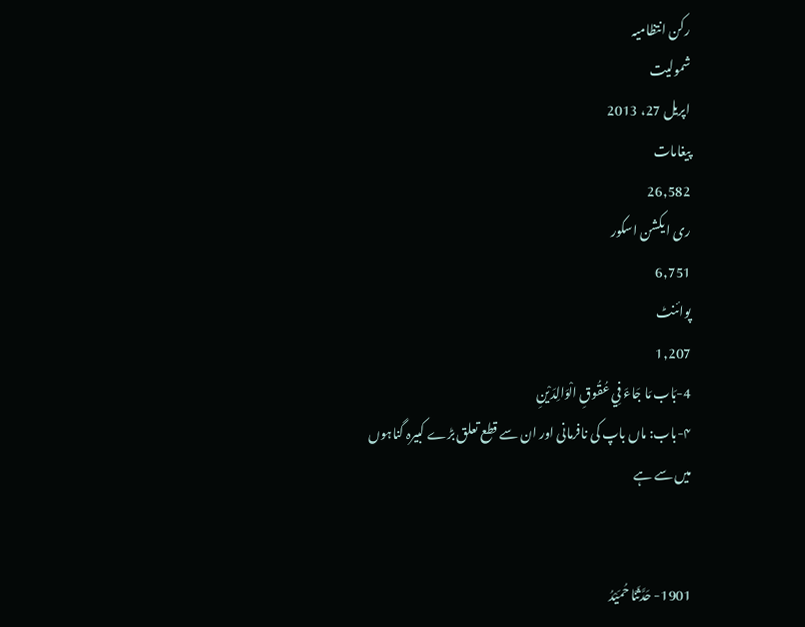رکن انتظامیہ
شمولیت
اپریل 27، 2013
پیغامات
26,582
ری ایکشن اسکور
6,751
پوائنٹ
1,207
4-بَاب مَا جَاءَ فِي عُقُوقِ الْوَالِدَيْنِ
۴-باب: ماں باپ کی نافرمانی اور ان سے قطع تعلق بڑے کبیرہ گناہوں میں سے ہے


1901- حَدَّثَنَا حُمَيْدُ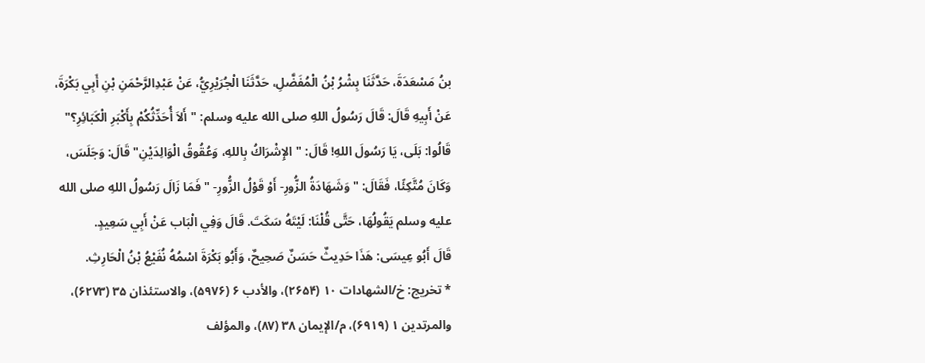بنُ مَسْعَدَةَ، حَدَّثَنَا بِشْرُ بْنُ الْمُفَضَّلِ، حَدَّثَنَا الْجُرَيْرِيُّ، عَنْ عَبْدِالرَّحْمَنِ بْنِ أَبِي بَكْرَةَ، عَنْ أَبِيهِ قَالَ: قَالَ رَسُولُ اللهِ صلى الله عليه وسلم: "أَلاَ أُحَدِّثُكُمْ بِأَكْبَرِ الْكَبَائِرِ؟" قَالُوا: بَلَى، يَا رَسُولَ اللهِ! قَالَ: "الإِشْرَاكُ بِاللهِ، وَعُقُوقُ الْوَالِدَيْنِ" قَالَ: وَجَلَسَ، وَكَانَ مُتَّكِئًا، فَقَالَ: " وَشَهَادَةُ الزُّورِ- أَوْ قَوْلُ الزُّورِ- " فَمَا زَالَ رَسُولُ اللهِ صلى الله عليه وسلم يَقُولُهَا، حَتَّى قُلْنَا: لَيْتَهُ سَكَتَ. قَالَ وَفِي الْبَاب عَنْ أَبِي سَعِيدٍ.
قَالَ أَبُو عِيسَى: هَذَا حَدِيثٌ حَسَنٌ صَحِيحٌ، وَأَبُو بَكْرَةَ اسْمُهُ نُفَيْعُ بْنُ الْحَارِثِ.
* تخريج: خ/الشھادات ۱۰ (۲۶۵۴)، والأدب ۶ (۵۹۷۶)، والاستئذان ۳۵ (۶۲۷۳)، والمرتدین ۱ (۶۹۱۹)، م/الإیمان ۳۸ (۸۷)، والمؤلف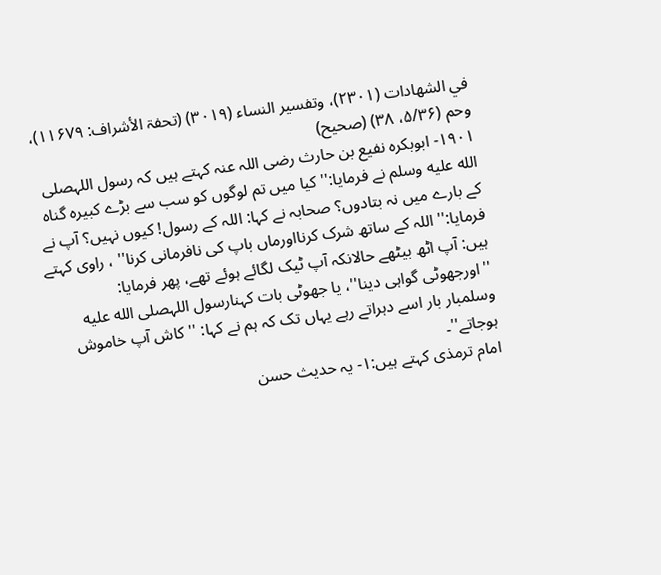في الشھادات (۲۳۰۱)، وتفسیر النساء (۳۰۱۹) (تحفۃ الأشراف: ۱۱۶۷۹)، وحم (۵/۳۶، ۳۸) (صحیح)
۱۹۰۱- ابوبکرہ نفیع بن حارث رضی اللہ عنہ کہتے ہیں کہ رسول اللہصلى الله عليه وسلم نے فرمایا:'' کیا میں تم لوگوں کو سب سے بڑے کبیرہ گناہ کے بارے میں نہ بتادوں؟ صحابہ نے کہا: اللہ کے رسول! کیوں نہیں؟ آپ نے فرمایا:'' اللہ کے ساتھ شرک کرنااورماں باپ کی نافرمانی کرنا'' ، راوی کہتے ہیں: آپ اٹھ بیٹھے حالانکہ آپ ٹیک لگائے ہوئے تھے، پھر فرمایا: ''اورجھوٹی گواہی دینا''، یا جھوٹی بات کہنارسول اللہصلى الله عليه وسلمبار بار اسے دہراتے رہے یہاں تک کہ ہم نے کہا: '' کاش آپ خاموش ہوجاتے''۔
امام ترمذی کہتے ہیں:۱- یہ حدیث حسن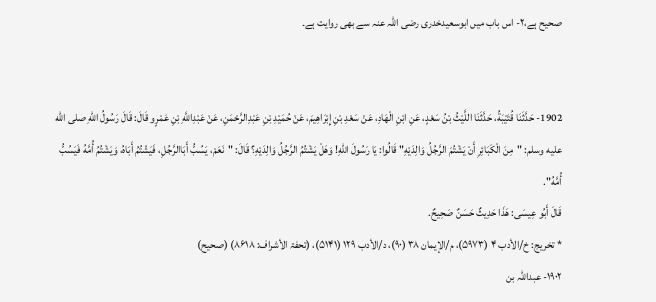صحیح ہے،۲- اس باب میں ابوسعیدخدری رضی اللہ عنہ سے بھی روایت ہے۔


1902- حَدَّثَنَا قُتَيْبَةُ، حَدَّثَنَا اللَّيْثُ بْنُ سَعْدٍ، عَنِ ابْنِ الْهَادِ، عَنْ سَعْدِ بْنِ إِبْرَاهِيمَ، عَنْ حُمَيْدِ بْنِ عَبْدِالرَّحْمَنِ، عَنْ عَبْدِاللَّهِ بْنِ عَمْرٍو قَالَ: قَالَ رَسُولُ اللهِ صلى الله عليه وسلم: "مِنَ الْكَبَائِرِ أَنْ يَشْتُمَ الرَّجُلُ وَالِدَيْهِ" قَالُوا: يَا رَسُولَ اللهِ! وَهَلْ يَشْتُمُ الرَّجُلُ وَالِدَيْهِ؟ قَالَ: "نَعَمْ، يَسُبُّ أَبَاالرَّجُلِ، فَيَشْتُمُ أَبَاهُ، وَيَشْتُمُ أُمَّهُ فَيَسُبُّ أُمَّهُ".
قَالَ أَبُو عِيسَى: هَذَا حَدِيثٌ حَسَنٌ صَحِيحٌ.
* تخريج: خ/الأدب ۴ (۵۹۷۳)، م/الإیمان ۳۸ (۹۰)، د/الأدب ۱۲۹ (۵۱۴۱)، (تحفۃ الأشراف: ۸۶۱۸) (صحیح)
۱۹۰۲- عبداللہ بن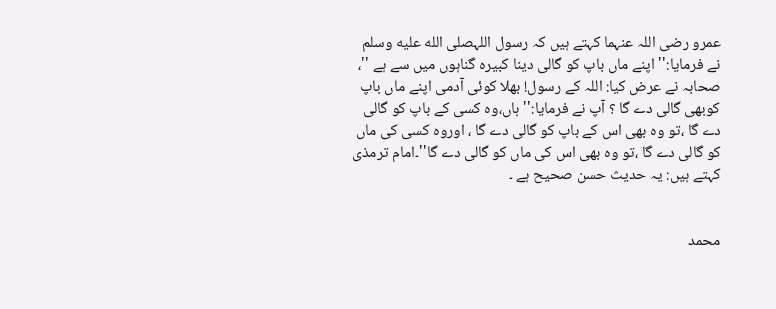عمرو رضی اللہ عنہما کہتے ہیں کہ رسول اللہصلى الله عليه وسلم نے فرمایا:'' اپنے ماں باپ کو گالی دینا کبیرہ گناہوں میں سے ہے ''، صحابہ نے عرض کیا: اللہ کے رسول! بھلا کوئی آدمی اپنے ماں باپ کوبھی گالی دے گا ؟ آپ نے فرمایا:'' ہاں،وہ کسی کے باپ کو گالی دے گا ،تو وہ بھی اس کے باپ کو گالی دے گا ، اوروہ کسی کی ماں کو گالی دے گا ،تو وہ بھی اس کی ماں کو گالی دے گا''۔امام ترمذی کہتے ہیں: یہ حدیث حسن صحیح ہے ۔


محمد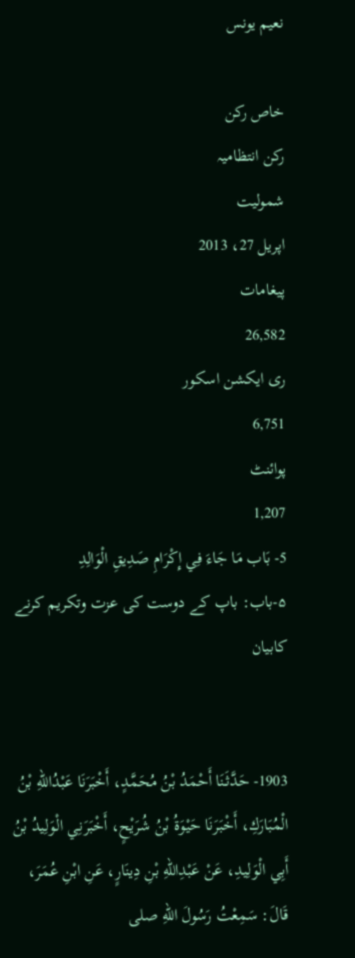نعیم یونس

خاص رکن
رکن انتظامیہ
شمولیت
اپریل 27، 2013
پیغامات
26,582
ری ایکشن اسکور
6,751
پوائنٹ
1,207
5- بَاب مَا جَاءَ فِي إِكْرَامِ صَدِيقِ الْوَالِدِ
۵-باب: باپ کے دوست کی عزت وتکریم کرنے کابیان


1903- حَدَّثَنَا أَحْمَدُ بْنُ مُحَمَّدٍ، أَخْبَرَنَا عَبْدُاللهِ بْنُ الْمُبَارَكِ، أَخْبَرَنَا حَيْوَةُ بْنُ شُرَيْحٍ، أَخْبَرَنِي الْوَلِيدُ بْنُ أَبِي الْوَلِيدِ، عَنْ عَبْدِاللهِ بْنِ دِينَارٍ، عَنِ ابْنِ عُمَرَ، قَالَ: سَمِعْتُ رَسُولَ اللهِ صلى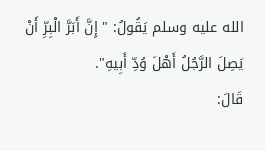الله عليه وسلم يَقُولُ: "إِنَّ أَبَرَّ الْبِرِّ أَنْ يَصِلَ الرَّجُلُ أَهْلَ وُدِّ أَبِيهِ".
قَالَ: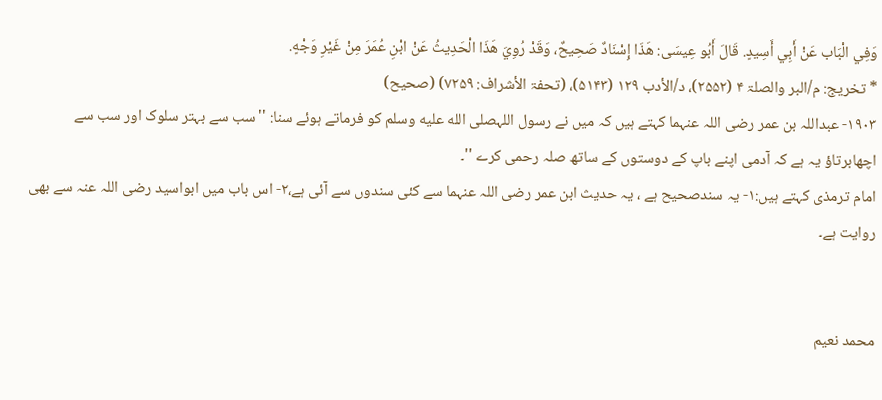وَفِي الْبَاب عَنْ أَبِي أَسِيدٍ. قَالَ أَبُو عِيسَى: هَذَا إِسْنَادٌ صَحِيحٌ، وَقَدْ رُوِيَ هَذَا الْحَدِيثُ عَنْ ابْنِ عُمَرَ مِنْ غَيْرِ وَجْهٍ.
* تخريج: م/البر والصلۃ ۴ (۲۵۵۲)، د/الأدب ۱۲۹ (۵۱۴۳)، (تحفۃ الأشراف: ۷۲۵۹) (صحیح)
۱۹۰۳- عبداللہ بن عمر رضی اللہ عنہما کہتے ہیں کہ میں نے رسول اللہصلى الله عليه وسلم کو فرماتے ہوئے سنا: ''سب سے بہتر سلوک اور سب سے اچھابرتاؤ یہ ہے کہ آدمی اپنے باپ کے دوستوں کے ساتھ صلہ رحمی کرے ''۔
امام ترمذی کہتے ہیں:۱- یہ سندصحیح ہے ، یہ حدیث ابن عمر رضی اللہ عنہما سے کئی سندوں سے آئی ہے،۲- اس باب میں ابواسید رضی اللہ عنہ سے بھی روایت ہے۔


محمد نعیم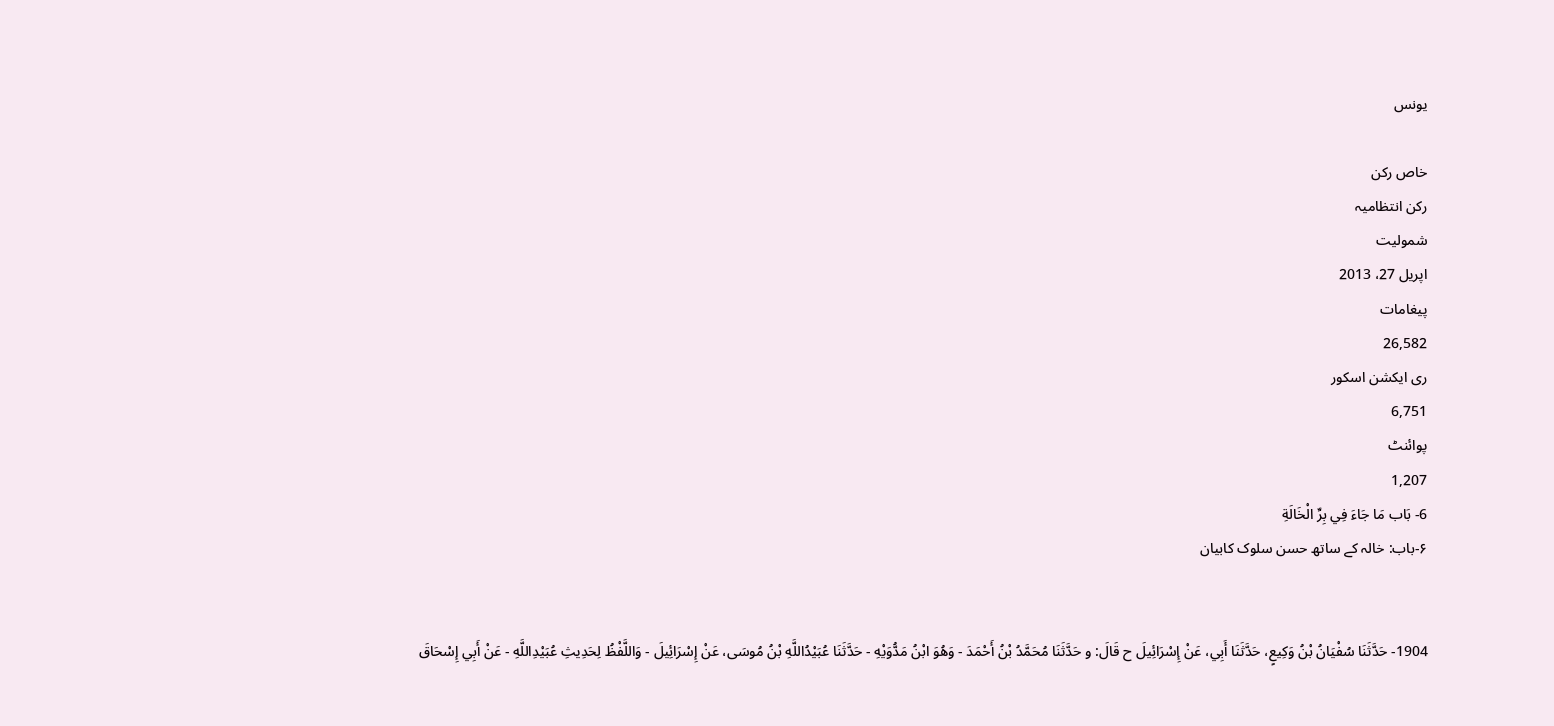یونس

خاص رکن
رکن انتظامیہ
شمولیت
اپریل 27، 2013
پیغامات
26,582
ری ایکشن اسکور
6,751
پوائنٹ
1,207
6- بَاب مَا جَاءَ فِي بِرِّ الْخَالَةِ
۶-باب: خالہ کے ساتھ حسن سلوک کابیان


1904- حَدَّثَنَا سُفْيَانُ بْنُ وَكِيعٍ، حَدَّثَنَا أَبِي، عَنْ إِسْرَائِيلَ ح قَالَ: و حَدَّثَنَا مُحَمَّدُ بْنُ أَحْمَدَ - وَهُوَ ابْنُ مَدُّوَيْهِ - حَدَّثَنَا عُبَيْدُاللَّهِ بْنُ مُوسَى، عَنْ إِسْرَائِيلَ - وَاللَّفْظُ لِحَدِيثِ عُبَيْدِاللَّهِ - عَنْ أَبِي إِسْحَاقَ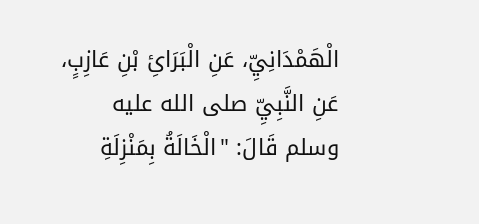الْهَمْدَانِيِّ، عَنِ الْبَرَائِ بْنِ عَازِبٍ، عَنِ النَّبِيِّ صلى الله عليه وسلم قَالَ: "الْخَالَةُ بِمَنْزِلَةِ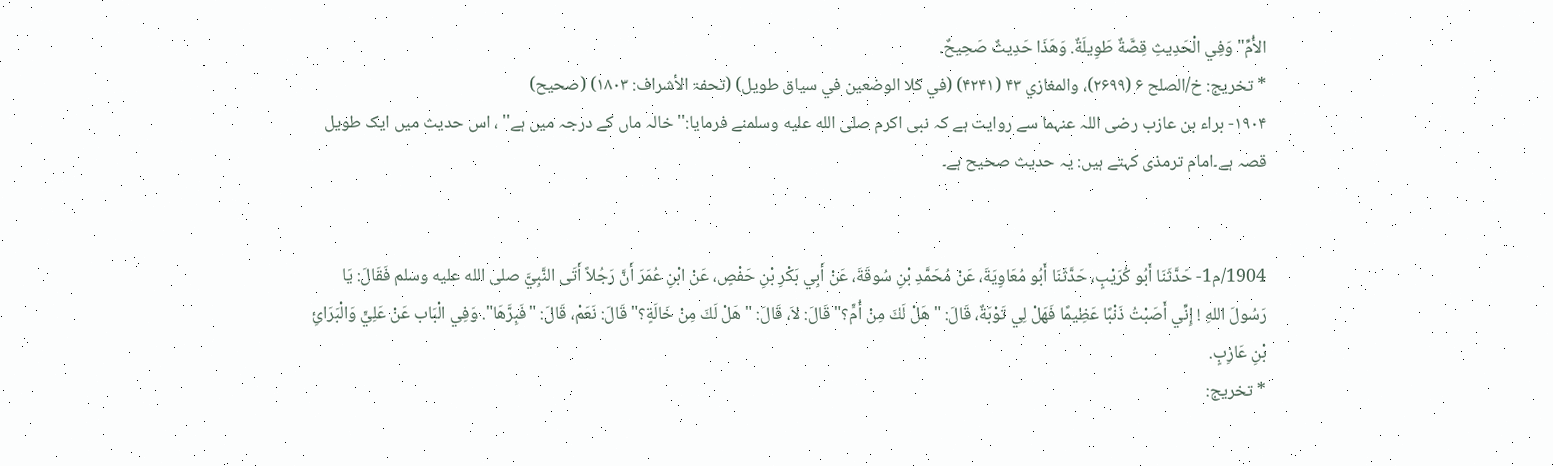الأُمِّ" وَفِي الْحَدِيثِ قِصَّةٌ طَوِيلَةٌ. وَهَذَا حَدِيثٌ صَحِيحٌ.
* تخريج: خ/الصلح ۶ (۲۶۹۹)، والمغازي ۴۳ (۴۲۴۱) (في کلا الوضعین في سیاق طویل) (تحفۃ الأشراف: ۱۸۰۳) (صحیح)
۱۹۰۴- براء بن عازب رضی اللہ عنہما سے روایت ہے کہ نبی اکرم صلى الله عليه وسلمنے فرمایا:'' خالہ ماں کے درجہ میں ہے'' ، اس حدیث میں ایک طویل قصہ ہے۔امام ترمذی کہتے ہیں: یہ حدیث صحیح ہے۔


1904/م1- حَدَّثَنَا أَبُو كُرَيْبٍ، حَدَّثَنَا أَبُو مُعَاوِيَةَ، عَنْ مُحَمَّدِ بْنِ سُوقَةَ، عَنْ أَبِي بَكْرِ بْنِ حَفْصٍ، عَنْ ابْنِ عُمَرَ أَنَّ رَجُلاً أَتَى النَّبِيَّ صلى الله عليه وسلم فَقَالَ: يَا رَسُولَ اللهِ ! إِنِّي أَصَبْتُ ذَنْبًا عَظِيمًا فَهَلْ لِي تَوْبَةٌ، قَالَ: "هَلْ لَكَ مِنْ أُمٍّ؟" قَالَ: لاَ، قَالَ: "هَلْ لَكَ مِنْ خَالَةٍ؟" قَالَ: نَعَمْ، قَالَ: "فَبِرَّهَا". وَفِي الْبَاب عَنْ عَلِيٍّ وَالْبَرَائِ بْنِ عَازِبٍ.
* تخريج: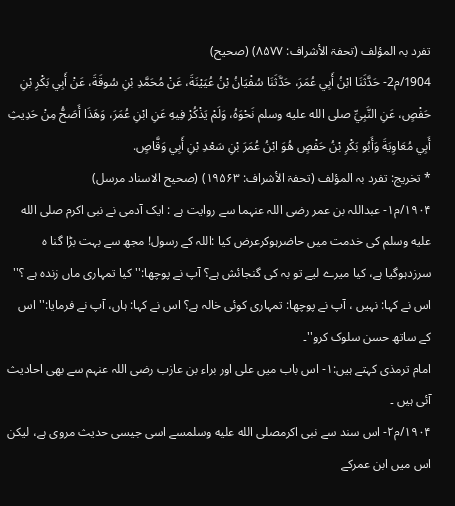تفرد بہ المؤلف (تحفۃ الأشراف: ۸۵۷۷) (صحیح)
1904/م2- حَدَّثَنَا ابْنُ أَبِي عُمَرَ، حَدَّثَنَا سُفْيَانُ بْنُ عُيَيْنَةَ، عَنْ مُحَمَّدِ بْنِ سُوقَةَ، عَنْ أَبِي بَكْرِ بْنِ حَفْصٍ، عَنِ النَّبِيِّ صلى الله عليه وسلم نَحْوَهُ، وَلَمْ يَذْكُرْ فِيهِ عَنِ ابْنِ عُمَرَ، وَهَذَا أَصَحُّ مِنْ حَدِيثِ أَبِي مُعَاوِيَةَ وَأَبُو بَكْرِ بْنُ حَفْصٍ هُوَ ابْنُ عُمَرَ بْنِ سَعْدِ بْنِ أَبِي وَقَّاصٍ.
* تخريج: تفرد بہ المؤلف (تحفۃ الأشراف: ۱۹۵۶۳) (صحیح الاسناد مرسل)
۱۹۰۴/م۱- عبداللہ بن عمر رضی اللہ عنہما سے روایت ہے : ایک آدمی نے نبی اکرم صلى الله عليه وسلم کی خدمت میں حاضرہوکرعرض کیا :اللہ کے رسول! مجھ سے بہت بڑا گنا ہ سرزدہوگیا ہے، کیا میرے لیے تو بہ کی گنجائش ہے؟ آپ نے پوچھا:'' کیا تمہاری ماں زندہ ہے ؟'' اس نے کہا: نہیں ، آپ نے پوچھا: تمہاری کوئی خالہ ہے؟ اس نے کہا: ہاں، آپ نے فرمایا:'' اس کے ساتھ حسن سلوک کرو''۔
امام ترمذی کہتے ہیں:۱- اس باب میں علی اور براء بن عازب رضی اللہ عنہم سے بھی احادیث آئی ہیں ۔
۱۹۰۴/م۲- اس سند سے نبی اکرمصلى الله عليه وسلمسے اسی جیسی حدیث مروی ہے، لیکن اس میں ابن عمرکے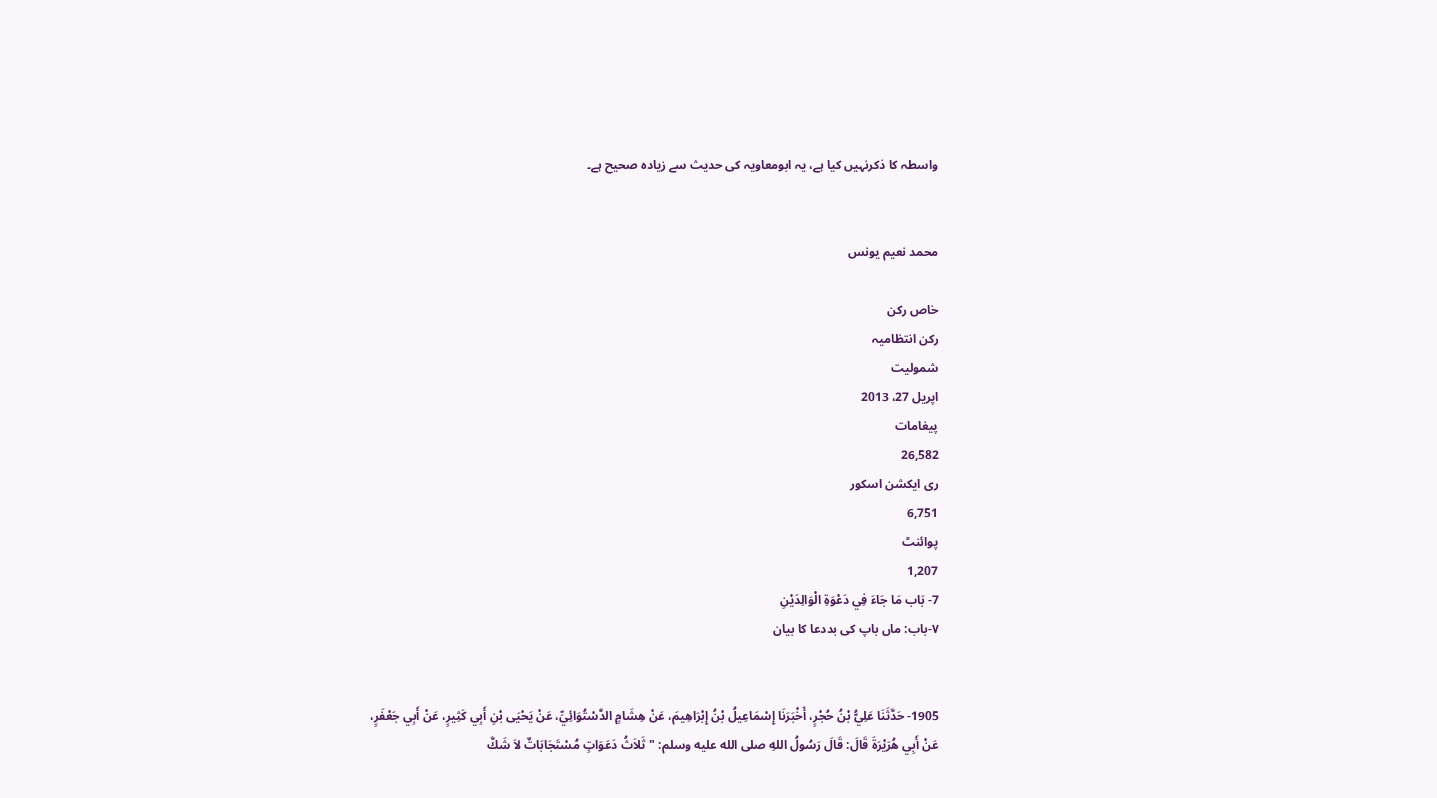واسطہ کا ذکرنہیں کیا ہے، یہ ابومعاویہ کی حدیث سے زیادہ صحیح ہے۔


محمد نعیم یونس

خاص رکن
رکن انتظامیہ
شمولیت
اپریل 27، 2013
پیغامات
26,582
ری ایکشن اسکور
6,751
پوائنٹ
1,207
7- بَاب مَا جَاءَ فِي دَعْوَةِ الْوَالِدَيْنِ
۷-باب: ماں باپ کی بددعا کا بیان


1905- حَدَّثَنَا عَلِيُّ بْنُ حُجْرٍ، أَخْبَرَنَا إِسْمَاعِيلُ بْنُ إِبْرَاهِيمَ، عَنْ هِشَامٍ الدَّسْتُوَائِيِّ، عَنْ يَحْيَى بْنِ أَبِي كَثِيرٍ، عَنْ أَبِي جَعْفَرٍ، عَنْ أَبِي هُرَيْرَةَ قَالَ: قَالَ رَسُولُ اللهِ صلى الله عليه وسلم: "ثَلاَثُ دَعَوَاتٍ مُسْتَجَابَاتٌ لاَ شَكَّ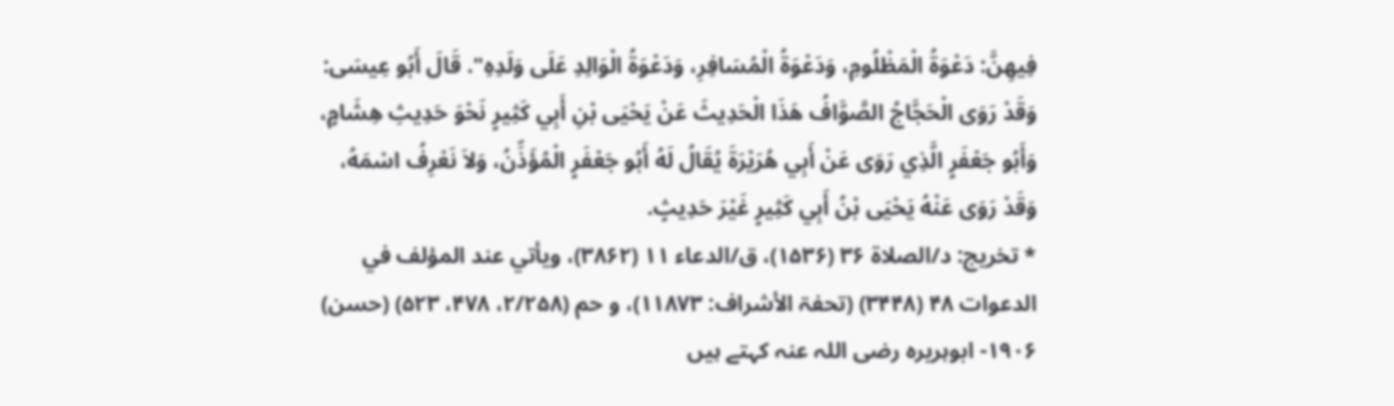فِيهِنَّ: دَعْوَةُ الْمَظْلُومِ، وَدَعْوَةُ الْمُسَافِرِ، وَدَعْوَةُ الْوَالِدِ عَلَى وَلَدِهِ". قَالَ أَبُو عِيسَى: وَقَدْ رَوَى الْحَجَّاجُ الصَّوَّافُ هَذَا الْحَدِيثَ عَنْ يَحْيَى بْنِ أَبِي كَثِيرٍ نَحْوَ حَدِيثِ هِشَامٍ، وَأَبُو جَعْفَرٍ الَّذِي رَوَى عَنْ أَبِي هُرَيْرَةَ يُقَالُ لَهُ أَبُو جَعْفَرٍ الْمُؤَذِّنُ، وَلاَ نَعْرِفُ اسْمَهُ، وَقَدْ رَوَى عَنْهُ يَحْيَى بْنُ أَبِي كَثِيرٍ غَيْرَ حَدِيثٍ.
* تخريج: د/الصلاۃ ۳۶ (۱۵۳۶)، ق/الدعاء ۱۱ (۳۸۶۲)، ویأتي عند المؤلف في الدعوات ۴۸ (۳۴۴۸) (تحفۃ الأشراف: ۱۱۸۷۳)، و حم (۲/۲۵۸، ۴۷۸، ۵۲۳) (حسن)
۱۹۰۶- ابوہریرہ رضی اللہ عنہ کہتے ہیں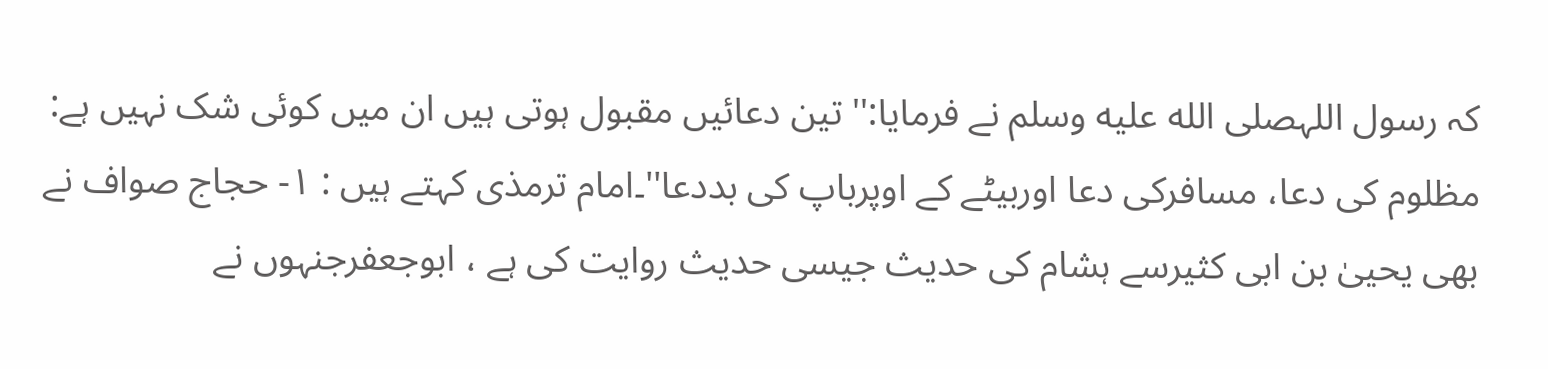کہ رسول اللہصلى الله عليه وسلم نے فرمایا:'' تین دعائیں مقبول ہوتی ہیں ان میں کوئی شک نہیں ہے: مظلوم کی دعا، مسافرکی دعا اوربیٹے کے اوپرباپ کی بددعا''۔امام ترمذی کہتے ہیں : ۱- حجاج صواف نے بھی یحییٰ بن ابی کثیرسے ہشام کی حدیث جیسی حدیث روایت کی ہے ، ابوجعفرجنہوں نے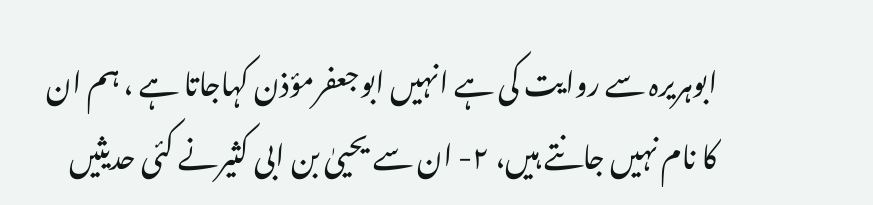ابوہریرہ سے روایت کی ہے انہیں ابوجعفرمؤذن کہاجاتا ہے ، ہم ان کا نام نہیں جانتے ہیں، ۲- ان سے یحییٰ بن ابی کثیرنے کئی حدیثیں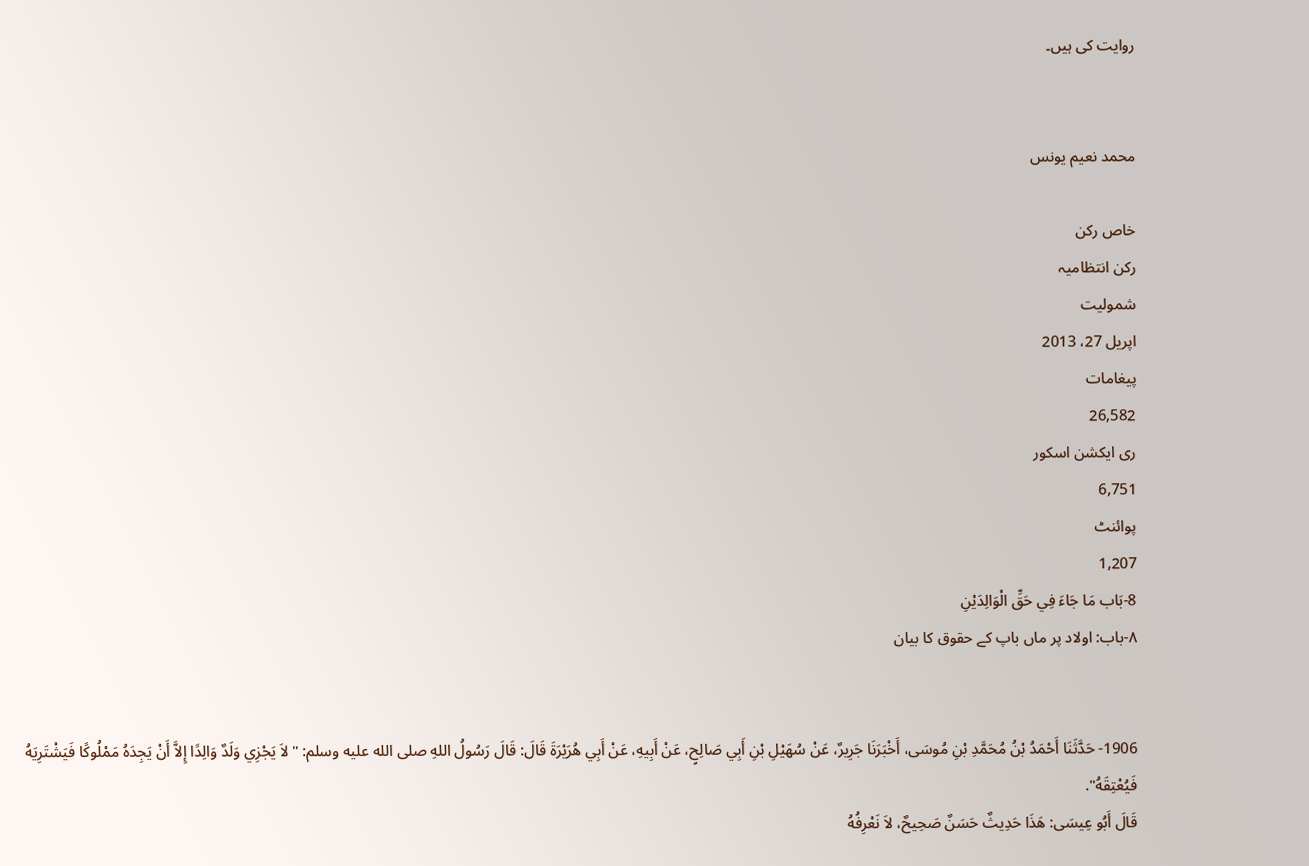روایت کی ہیں۔


محمد نعیم یونس

خاص رکن
رکن انتظامیہ
شمولیت
اپریل 27، 2013
پیغامات
26,582
ری ایکشن اسکور
6,751
پوائنٹ
1,207
8-بَاب مَا جَاءَ فِي حَقِّ الْوَالِدَيْنِ
۸-باب: اولاد پر ماں باپ کے حقوق کا بیان


1906- حَدَّثَنَا أَحْمَدُ بْنُ مُحَمَّدِ بْنِ مُوسَى، أَخْبَرَنَا جَرِيرٌ، عَنْ سُهَيْلِ بْنِ أَبِي صَالِحٍ، عَنْ أَبِيهِ، عَنْ أَبِي هُرَيْرَةَ قَالَ: قَالَ رَسُولُ اللهِ صلى الله عليه وسلم: "لاَ يَجْزِي وَلَدٌ وَالِدًا إِلاَّ أَنْ يَجِدَهُ مَمْلُوكًا فَيَشْتَرِيَهُ فَيُعْتِقَهُ".
قَالَ أَبُو عِيسَى: هَذَا حَدِيثٌ حَسَنٌ صَحِيحٌ، لاَ نَعْرِفُهُ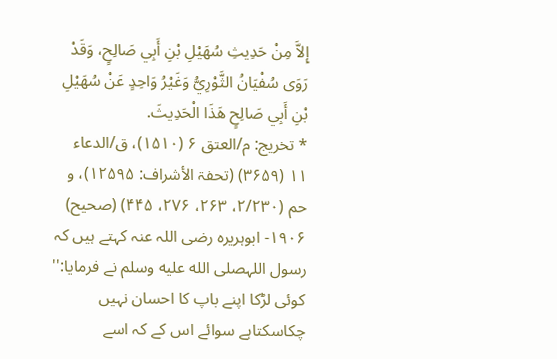إِلاَّ مِنْ حَدِيثِ سُهَيْلِ بْنِ أَبِي صَالِحٍ، وَقَدْ رَوَى سُفْيَانُ الثَّوْرِيُّ وَغَيْرُ وَاحِدٍ عَنْ سُهَيْلِ بْنِ أَبِي صَالِحٍ هَذَا الْحَدِيثَ.
* تخريج: م/العتق ۶ (۱۵۱۰)، ق/الدعاء ۱۱ (۳۶۵۹) (تحفۃ الأشراف: ۱۲۵۹۵)، و حم (۲/۲۳۰، ۲۶۳، ۲۷۶، ۴۴۵) (صحیح)
۱۹۰۶- ابوہریرہ رضی اللہ عنہ کہتے ہیں کہ رسول اللہصلى الله عليه وسلم نے فرمایا:'' کوئی لڑکا اپنے باپ کا احسان نہیں چکاسکتاہے سوائے اس کے کہ اسے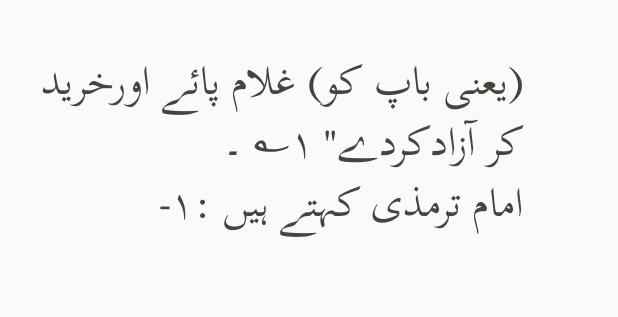(یعنی باپ کو) غلام پائے اورخرید کر آزادکردے'' ۱؎ ۔
امام ترمذی کہتے ہیں :۱-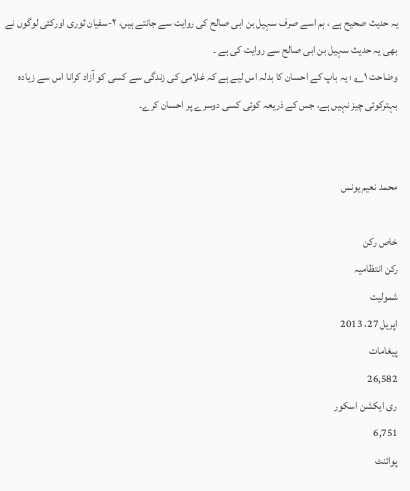یہ حدیث صحیح ہے ، ہم اسے صرف سہیل بن ابی صالح کی روایت سے جانتے ہیں، ۲-سفیان ثوری اورکئی لوگوں نے بھی یہ حدیث سہیل بن ابی صالح سے روایت کی ہے ۔
وضاحت ۱؎ : یہ باپ کے احسان کا بدلہ اس لیے ہے کہ غلامی کی زندگی سے کسی کو آزاد کرانا اس سے زیادہ بہترکوئی چیز نہیں ہے، جس کے ذریعہ کوئی کسی دوسرے پر احسان کرے۔


محمد نعیم یونس

خاص رکن
رکن انتظامیہ
شمولیت
اپریل 27، 2013
پیغامات
26,582
ری ایکشن اسکور
6,751
پوائنٹ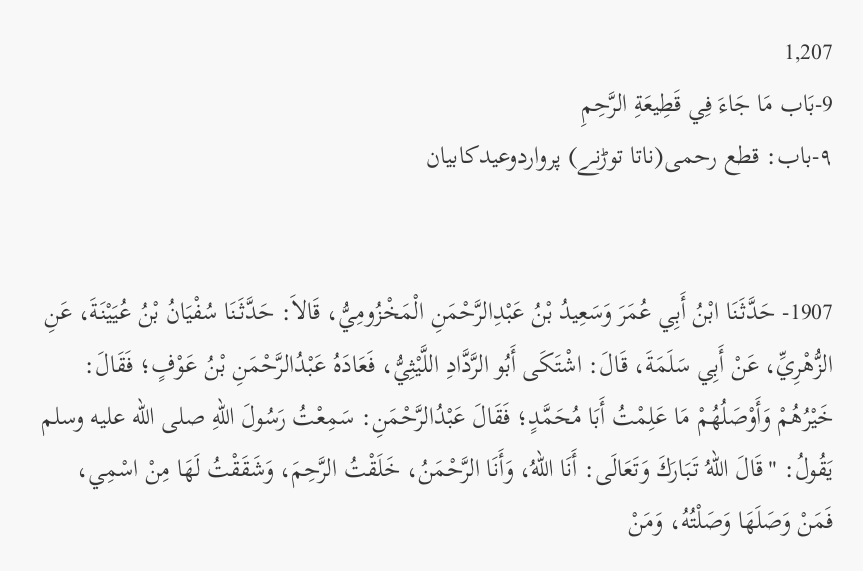1,207
9-بَاب مَا جَاءَ فِي قَطِيعَةِ الرَّحِمِ
۹-باب: قطع رحمی(ناتا توڑنے) پرواردوعیدکابیان


1907- حَدَّثَنَا ابْنُ أَبِي عُمَرَ وَسَعِيدُ بْنُ عَبْدِالرَّحْمَنِ الْمَخْزُومِيُّ، قَالاَ: حَدَّثَنَا سُفْيَانُ بْنُ عُيَيْنَةَ، عَنِ الزُّهْرِيِّ، عَنْ أَبِي سَلَمَةَ، قَالَ: اشْتَكَى أَبُو الرَّدَّادِ اللَّيْثِيُّ، فَعَادَهُ عَبْدُالرَّحْمَنِ بْنُ عَوْفٍ؛ فَقَالَ: خَيْرُهُمْ وَأَوْصَلُهُمْ مَا عَلِمْتُ أَبَا مُحَمَّدٍ؛ فَقَالَ عَبْدُالرَّحْمَنِ: سَمِعْتُ رَسُولَ اللهِ صلى الله عليه وسلم يَقُولُ: "قَالَ اللهُ تَبَارَكَ وَتَعَالَى: أَنَا اللهُ، وَأَنَا الرَّحْمَنُ، خَلَقْتُ الرَّحِمَ، وَشَقَقْتُ لَهَا مِنْ اسْمِي، فَمَنْ وَصَلَهَا وَصَلْتُهُ، وَمَنْ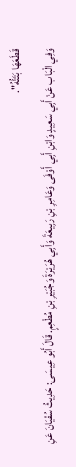قَطَعَهَا بَتَتُّهُ".
وَفِي الْبَاب عَنْ أَبِي سَعِيدٍ وَابْنِ أَبِي أَوْفَى وَعَامِرِ بْنِ رَبِيعَةَ وَأَبِي هُرَيْرَةَ وَجُبَيْرِ بْنِ مُطْعِمٍ. قَالَ أَبُو عِيسَى: حَدِيثُ سُفْيَانَ عَنِ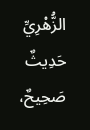الزُّهْرِيِّ حَدِيثٌ صَحِيحٌ،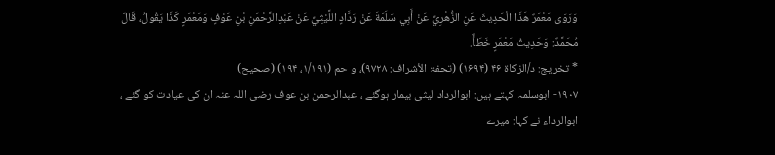وَرَوَى مَعْمَرٌ هَذَا الْحَدِيثَ عَنِ الزُّهْرِيِّ عَنْ أَبِي سَلَمَةَ عَنْ رَدَّادٍ اللَّيْثِيِّ عَنْ عَبْدِالرَّحْمَنِ بْنِ عَوْفٍ وَمَعْمَرٍ كَذَا يَقُولُ، قَالَ مُحَمَّدٌ: وَحَدِيثُ مَعْمَرٍ خَطَأٌ.
* تخريج: د/الزکاۃ ۴۶ (۱۶۹۴) (تحفۃ الأشراف: ۹۷۲۸)، و حم (۱/۱۹۱، ۱۹۴) (صحیح)
۱۹۰۷- ابوسلمہ کہتے ہیں: ابوالرداد لیثی بیمار ہوگئے ، عبدالرحمن بن عوف رضی اللہ عنہ ان کی عیادت کو گئے ، ابوالرداء نے کہا: میرے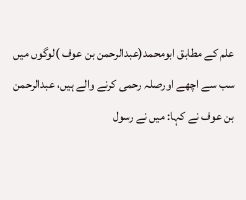علم کے مطابق ابومحمد(عبدالرحمن بن عوف )لوگوں میں سب سے اچھے اورصلہ رحمی کرنے والے ہیں، عبدالرحمن بن عوف نے کہا: میں نے رسول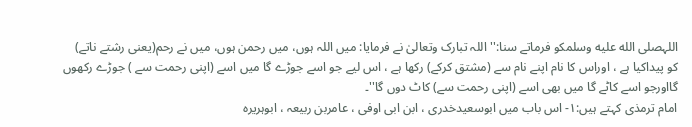اللہصلى الله عليه وسلمکو فرماتے سنا:'' اللہ تبارک وتعالیٰ نے فرمایا: میں اللہ ہوں، میں رحمن ہوں، میں نے رحم(یعنی رشتے ناتے) کو پیداکیا ہے ، اوراس کا نام اپنے نام سے (مشتق کرکے) رکھا ہے ، اس لیے جو اسے جوڑے گا میں اسے (اپنی رحمت سے ) جوڑے رکھوں گااورجو اسے کاٹے گا میں بھی اسے (اپنی رحمت سے) کاٹ دوں گا''۔
امام ترمذی کہتے ہیں:۱- اس باب میں ابوسعیدخدری ، ابن ابی اوفی ، عامربن ربیعہ ، ابوہریرہ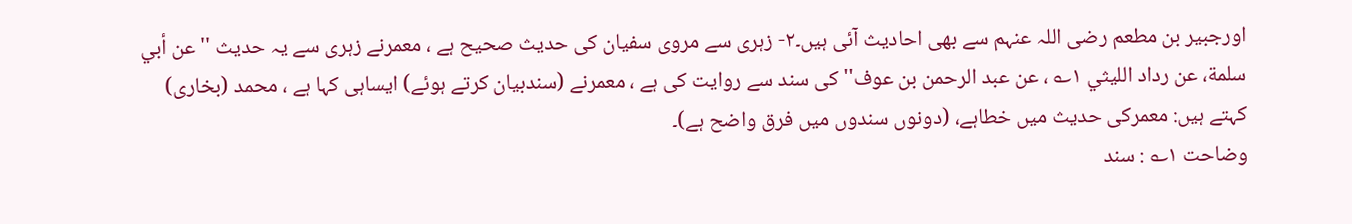اورجبیر بن مطعم رضی اللہ عنہم سے بھی احادیث آئی ہیں۔۲- زہری سے مروی سفیان کی حدیث صحیح ہے ، معمرنے زہری سے یہ حدیث ''عن أبي سلمة، عن رداد الليثي ۱؎ ، عن عبد الرحمن بن عوف'' کی سند سے روایت کی ہے ، معمرنے (سندبیان کرتے ہوئے) ایساہی کہا ہے ، محمد (بخاری) کہتے ہیں: معمرکی حدیث میں خطاہے، (دونوں سندوں میں فرق واضح ہے)۔
وضاحت ۱؎ : سند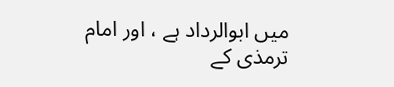میں ابوالرداد ہے ، اور امام ترمذی کے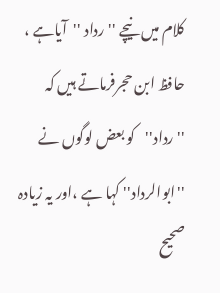کلام میں نیچے ''رداد ''آیاہے ، حافظ ابن حجرفرماتے ہیں کہ ''رداد''کو بعض لوگوں نے ''ابوالرداد'' کہا ہے ،اور یہ زیادہ صحیح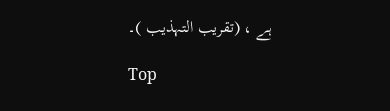ہے ، (تقریب التہذیب )۔

Top